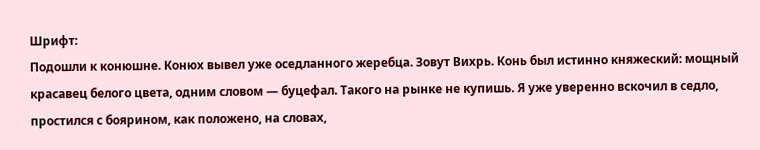Шрифт:
Подошли к конюшне. Конюх вывел уже оседланного жеребца. Зовут Вихрь. Конь был истинно княжеский: мощный красавец белого цвета, одним словом — буцефал. Такого на рынке не купишь. Я уже уверенно вскочил в седло, простился с боярином, как положено, на словах,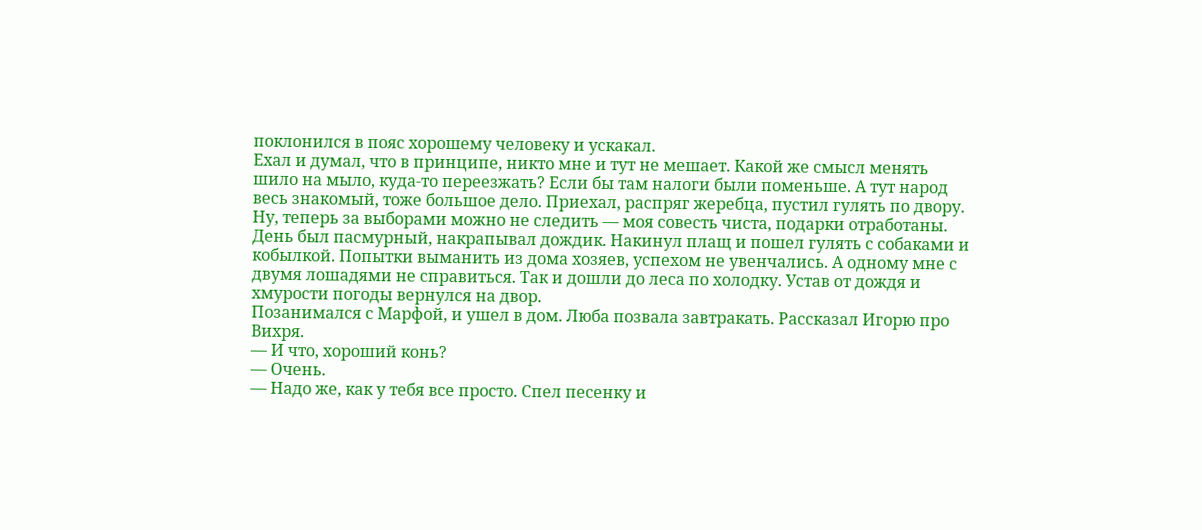поклонился в пояс хорошему человеку и ускакал.
Ехал и думал, что в принципе, никто мне и тут не мешает. Какой же смысл менять шило на мыло, куда-то переезжать? Если бы там налоги были поменьше. А тут народ весь знакомый, тоже большое дело. Приехал, распряг жеребца, пустил гулять по двору. Ну, теперь за выборами можно не следить — моя совесть чиста, подарки отработаны.
День был пасмурный, накрапывал дождик. Накинул плащ и пошел гулять с собаками и кобылкой. Попытки выманить из дома хозяев, успехом не увенчались. А одному мне с двумя лошадями не справиться. Так и дошли до леса по холодку. Устав от дождя и хмурости погоды вернулся на двор.
Позанимался с Марфой, и ушел в дом. Люба позвала завтракать. Рассказал Игорю про Вихря.
— И что, хороший конь?
— Очень.
— Надо же, как у тебя все просто. Спел песенку и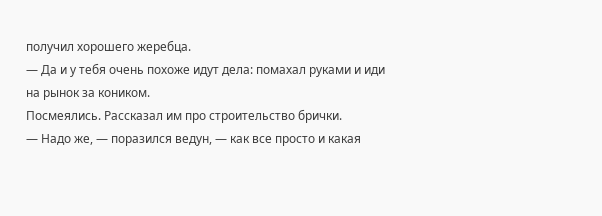получил хорошего жеребца.
— Да и у тебя очень похоже идут дела: помахал руками и иди на рынок за коником.
Посмеялись. Рассказал им про строительство брички.
— Надо же, — поразился ведун, — как все просто и какая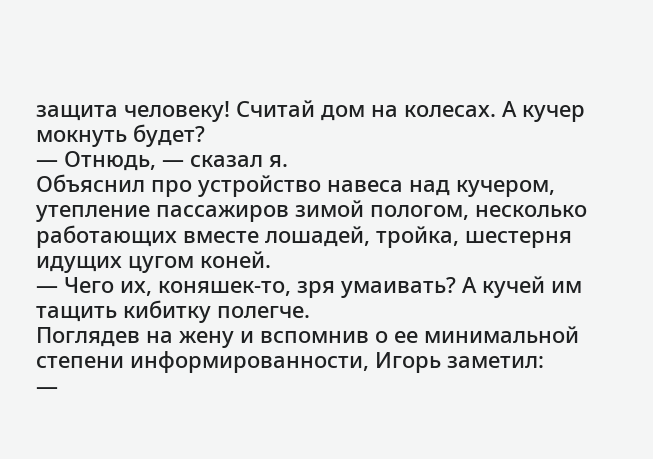защита человеку! Считай дом на колесах. А кучер мокнуть будет?
— Отнюдь, — сказал я.
Объяснил про устройство навеса над кучером, утепление пассажиров зимой пологом, несколько работающих вместе лошадей, тройка, шестерня идущих цугом коней.
— Чего их, коняшек-то, зря умаивать? А кучей им тащить кибитку полегче.
Поглядев на жену и вспомнив о ее минимальной степени информированности, Игорь заметил:
—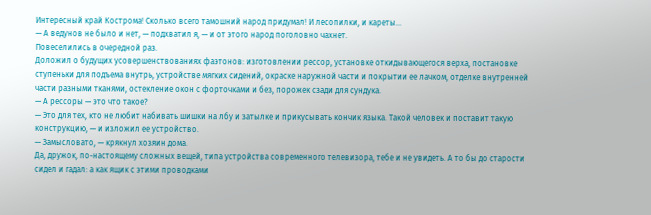Интересный край Кострома! Сколько всего тамошний народ придумал! И лесопилки, и кареты…
— А ведунов не было и нет, — подхватил я, — и от этого народ поголовно чахнет.
Повеселились в очередной раз.
Доложил о будущих усовершенствованиях фаэтонов: изготовлении рессор, установке откидывающегося верха, постановке ступеньки для подъема внутрь, устройстве мягких сидений, окраске наружной части и покрытии ее лачком, отделке внутренней части разными тканями, остекление окон с форточками и без, порожек сзади для сундука.
— А рессоры — это что такое?
— Это для тех, кто не любит набивать шишки на лбу и затылке и прикусывать кончик языка. Такой человек и поставит такую конструкцию, — и изложил ее устройство.
— Замысловато, — крякнул хозяин дома.
Да, дружок, по-настоящему сложных вещей, типа устройства современного телевизора, тебе и не увидеть. А то бы до старости сидел и гадал: а как ящик с этими проводками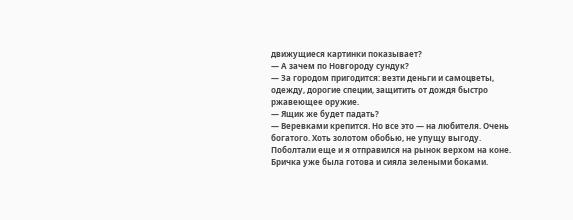движущиеся картинки показывает?
— А зачем по Новгороду сундук?
— За городом пригодится: везти деньги и самоцветы, одежду, дорогие специи, защитить от дождя быстро ржавеющее оружие.
— Ящик же будет падать?
— Веревками крепится. Но все это — на любителя. Очень богатого. Хоть золотом обобью, не упущу выгоду.
Поболтали еще и я отправился на рынок верхом на коне. Бричка уже была готова и сияла зелеными боками.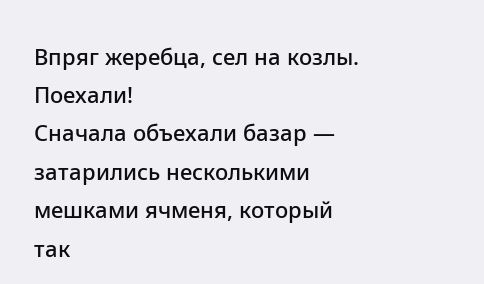Впряг жеребца, сел на козлы. Поехали!
Сначала объехали базар — затарились несколькими мешками ячменя, который так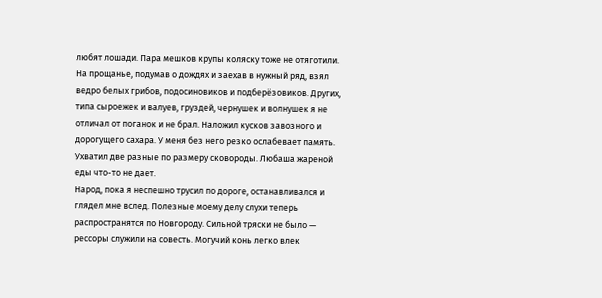любят лошади. Пара мешков крупы коляску тоже не отяготили. На прощанье, подумав о дождях и заехав в нужный ряд, взял ведро белых грибов, подосиновиков и подберёзовиков. Других, типа сыроежек и валуев, груздей, чернушек и волнушек я не отличал от поганок и не брал. Наложил кусков завозного и дорогущего сахара. У меня без него резко ослабевает память. Ухватил две разные по размеру сковороды. Любаша жареной еды что-то не дает.
Народ, пока я неспешно трусил по дороге, останавливался и глядел мне вслед. Полезные моему делу слухи теперь распространятся по Новгороду. Сильной тряски не было — рессоры служили на совесть. Могучий конь легко влек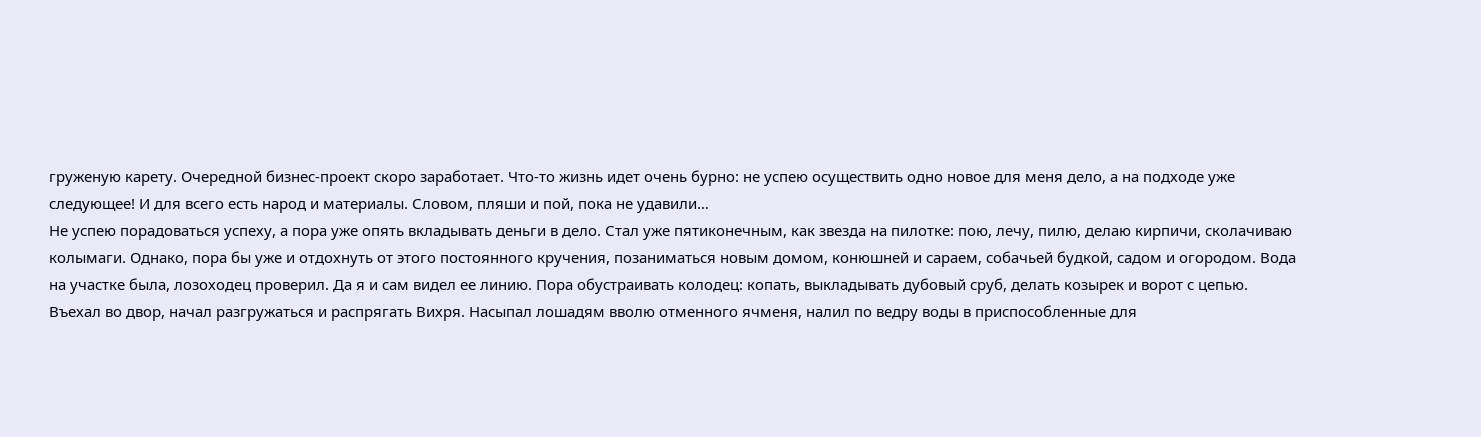груженую карету. Очередной бизнес-проект скоро заработает. Что-то жизнь идет очень бурно: не успею осуществить одно новое для меня дело, а на подходе уже следующее! И для всего есть народ и материалы. Словом, пляши и пой, пока не удавили…
Не успею порадоваться успеху, а пора уже опять вкладывать деньги в дело. Стал уже пятиконечным, как звезда на пилотке: пою, лечу, пилю, делаю кирпичи, сколачиваю колымаги. Однако, пора бы уже и отдохнуть от этого постоянного кручения, позаниматься новым домом, конюшней и сараем, собачьей будкой, садом и огородом. Вода на участке была, лозоходец проверил. Да я и сам видел ее линию. Пора обустраивать колодец: копать, выкладывать дубовый сруб, делать козырек и ворот с цепью.
Въехал во двор, начал разгружаться и распрягать Вихря. Насыпал лошадям вволю отменного ячменя, налил по ведру воды в приспособленные для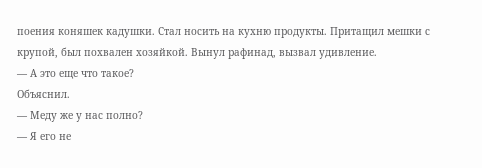поения коняшек кадушки. Стал носить на кухню продукты. Притащил мешки с крупой, был похвален хозяйкой. Вынул рафинад, вызвал удивление.
— А это еще что такое?
Объяснил.
— Меду же у нас полно?
— Я его не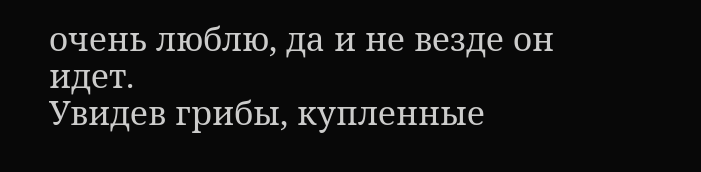очень люблю, да и не везде он идет.
Увидев грибы, купленные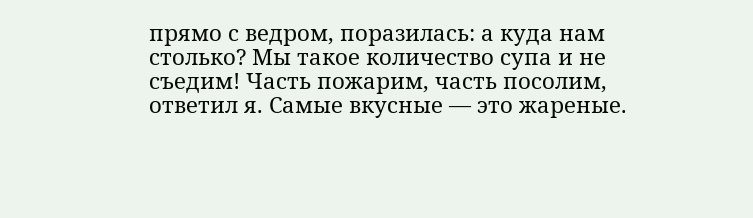прямо с ведром, поразилась: а куда нам столько? Мы такое количество супа и не съедим! Часть пожарим, часть посолим, ответил я. Самые вкусные — это жареные.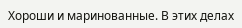Хороши и маринованные. В этих делах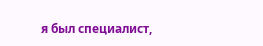я был специалист,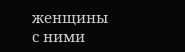женщины с ними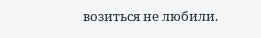возиться не любили.